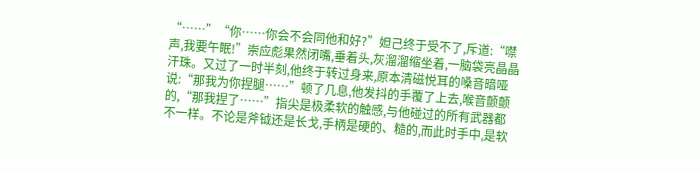“……”“你……你会不会同他和好?”妲己终于受不了,斥道:“噤声,我要午眠!”崇应彪果然闭嘴,垂着头,灰溜溜缩坐着,一脑袋亮晶晶汗珠。又过了一时半刻,他终于转过身来,原本清磁悦耳的嗓音暗哑说:“那我为你捏腿……”顿了几息,他发抖的手覆了上去,喉音颤颤的,“那我捏了……”指尖是极柔软的触感,与他碰过的所有武器都不一样。不论是斧钺还是长戈,手柄是硬的、糙的,而此时手中,是软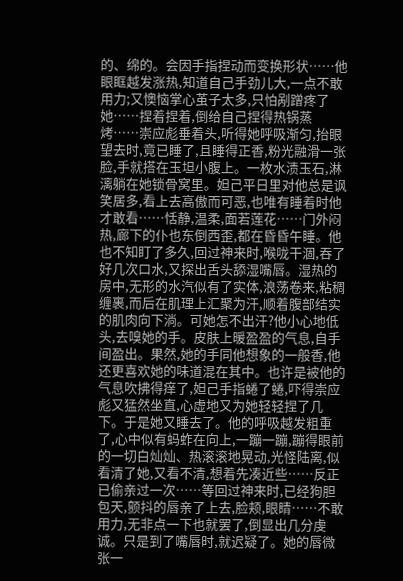的、绵的。会因手指捏动而变换形状……他眼眶越发涨热,知道自己手劲儿大,一点不敢用力;又懊恼掌心茧子太多,只怕剐蹭疼了她……捏着捏着,倒给自己捏得热锅蒸烤……崇应彪垂着头,听得她呼吸渐匀,抬眼望去时,竟已睡了,且睡得正香,粉光融滑一张脸,手就搭在玉坦小腹上。一枚水渍玉石,淋漓躺在她锁骨窝里。妲己平日里对他总是讽笑居多,看上去高傲而可恶,也唯有睡着时他才敢看……恬静,温柔,面若莲花……门外闷热,廊下的仆也东倒西歪,都在昏昏午睡。他也不知盯了多久,回过神来时,喉咙干涸,吞了好几次口水,又探出舌头舔湿嘴唇。湿热的房中,无形的水汽似有了实体,浪荡卷来,粘稠缠裹,而后在肌理上汇聚为汗,顺着腹部结实的肌肉向下淌。可她怎不出汗?他小心地低头,去嗅她的手。皮肤上暖盈盈的气息,自手间盈出。果然,她的手同他想象的一般香,他还更喜欢她的味道混在其中。也许是被他的气息吹拂得痒了,妲己手指蜷了蜷,吓得崇应彪又猛然坐直,心虚地又为她轻轻捏了几下。于是她又睡去了。他的呼吸越发粗重了,心中似有蚂蚱在向上,一蹦一蹦,蹦得眼前的一切白灿灿、热滚滚地晃动,光怪陆离,似看清了她,又看不清,想着先凑近些……反正已偷亲过一次……等回过神来时,已经狗胆包天,颤抖的唇亲了上去,脸颊,眼睛……不敢用力,无非点一下也就罢了,倒显出几分虔诚。只是到了嘴唇时,就迟疑了。她的唇微张一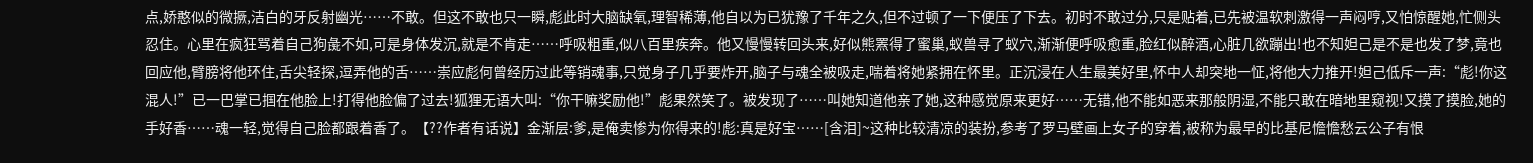点,娇憨似的微撅,洁白的牙反射幽光……不敢。但这不敢也只一瞬,彪此时大脑缺氧,理智稀薄,他自以为已犹豫了千年之久,但不过顿了一下便压了下去。初时不敢过分,只是贴着,已先被温软刺激得一声闷哼,又怕惊醒她,忙侧头忍住。心里在疯狂骂着自己狗彘不如,可是身体发沉,就是不肯走……呼吸粗重,似八百里疾奔。他又慢慢转回头来,好似熊罴得了蜜巢,蚁兽寻了蚁穴,渐渐便呼吸愈重,脸红似醉酒,心脏几欲蹦出!也不知妲己是不是也发了梦,竟也回应他,臂膀将他环住,舌尖轻探,逗弄他的舌……崇应彪何曾经历过此等销魂事,只觉身子几乎要炸开,脑子与魂全被吸走,喘着将她紧拥在怀里。正沉浸在人生最美好里,怀中人却突地一怔,将他大力推开!妲己低斥一声:“彪!你这混人!”已一巴掌已掴在他脸上!打得他脸偏了过去!狐狸无语大叫:“你干嘛奖励他!”彪果然笑了。被发现了……叫她知道他亲了她,这种感觉原来更好……无错,他不能如恶来那般阴湿,不能只敢在暗地里窥视!又摸了摸脸,她的手好香……魂一轻,觉得自己脸都跟着香了。【??作者有话说】金渐层:爹,是俺卖惨为你得来的!彪:真是好宝……[含泪]~这种比较清凉的装扮,参考了罗马壁画上女子的穿着,被称为最早的比基尼憺憺愁云公子有恨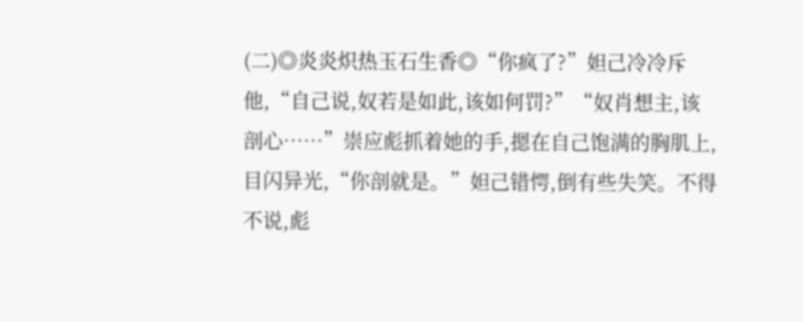(二)◎炎炎炽热玉石生香◎“你疯了?”妲己冷冷斥他,“自己说,奴若是如此,该如何罚?”“奴肖想主,该剖心……”崇应彪抓着她的手,摁在自己饱满的胸肌上,目闪异光,“你剖就是。”妲己错愕,倒有些失笑。不得不说,彪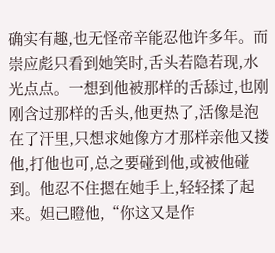确实有趣,也无怪帝辛能忍他许多年。而崇应彪只看到她笑时,舌头若隐若现,水光点点。一想到他被那样的舌舔过,也刚刚含过那样的舌头,他更热了,活像是泡在了汗里,只想求她像方才那样亲他又搂他,打他也可,总之要碰到他,或被他碰到。他忍不住摁在她手上,轻轻揉了起来。妲己瞪他,“你这又是作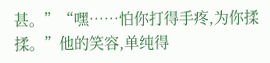甚。”“嘿……怕你打得手疼,为你揉揉。”他的笑容,单纯得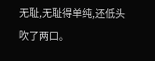无耻,无耻得单纯,还低头吹了两口。